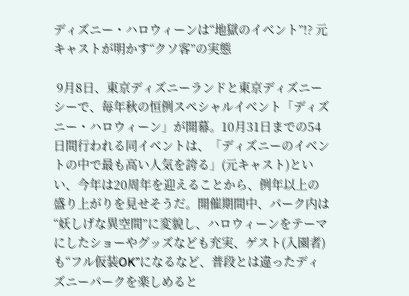ディズニー・ハロウィーンは“地獄のイベント”!? 元キャストが明かす“クソ客”の実態

 9月8日、東京ディズニーランドと東京ディズニーシーで、毎年秋の恒例スペシャルイベント「ディズニー・ハロウィーン」が開幕。10月31日までの54日間行われる同イベントは、「ディズニーのイベントの中で最も高い人気を誇る」(元キャスト)といい、今年は20周年を迎えることから、例年以上の盛り上がりを見せそうだ。開催期間中、パーク内は“妖しげな異空間”に変貌し、ハロウィーンをテーマにしたショーやグッズなども充実、ゲスト(入園者)も“フル仮装OK”になるなど、普段とは違ったディズニーパークを楽しめると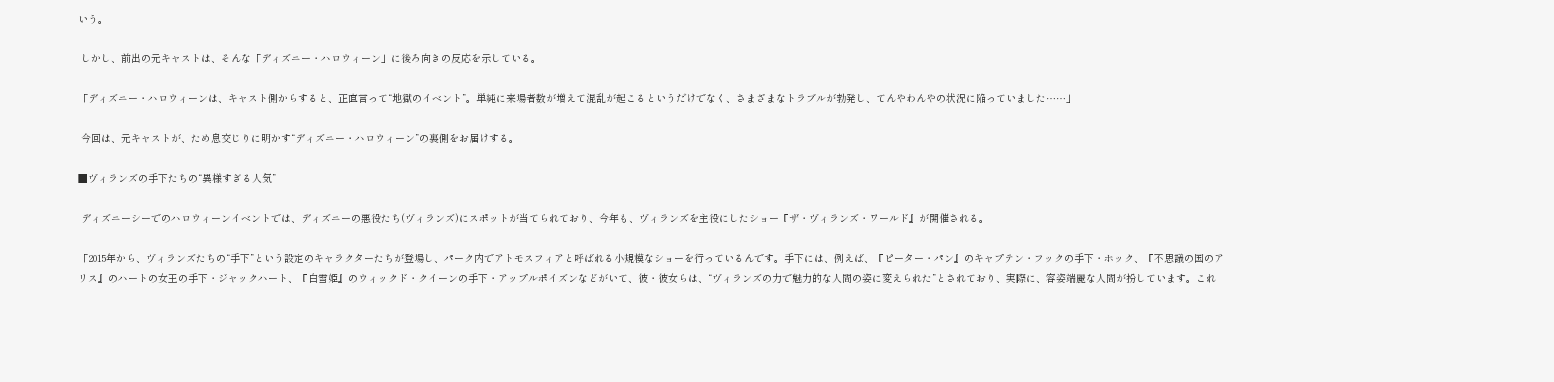いう。

 しかし、前出の元キャストは、そんな「ディズニー・ハロウィーン」に後ろ向きの反応を示している。

「ディズニー・ハロウィーンは、キャスト側からすると、正直言って“地獄のイベント”。単純に来場者数が増えて混乱が起こるというだけでなく、さまざまなトラブルが勃発し、てんやわんやの状況に陥っていました……」

 今回は、元キャストが、ため息交じりに明かす“ディズニー・ハロウィーン”の裏側をお届けする。

■ヴィランズの手下たちの“異様すぎる人気”

 ディズニーシーでのハロウィーンイベントでは、ディズニーの悪役たち(ヴィランズ)にスポットが当てられており、今年も、ヴィランズを主役にしたショー『ザ・ヴィランズ・ワールド』が開催される。

「2015年から、ヴィランズたちの“手下”という設定のキャラクターたちが登場し、パーク内でアトモスフィアと呼ばれる小規模なショーを行っているんです。手下には、例えば、『ピーター・パン』のキャプテン・フックの手下・ホック、『不思議の国のアリス』のハートの女王の手下・ジャックハート、『白雪姫』のウィックド・クイーンの手下・アップルポイズンなどがいて、彼・彼女らは、“ヴィランズの力で魅力的な人間の姿に変えられた”とされており、実際に、容姿端麗な人間が扮しています。これ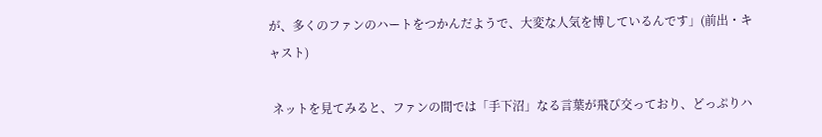が、多くのファンのハートをつかんだようで、大変な人気を博しているんです」(前出・キャスト)

 ネットを見てみると、ファンの間では「手下沼」なる言葉が飛び交っており、どっぷりハ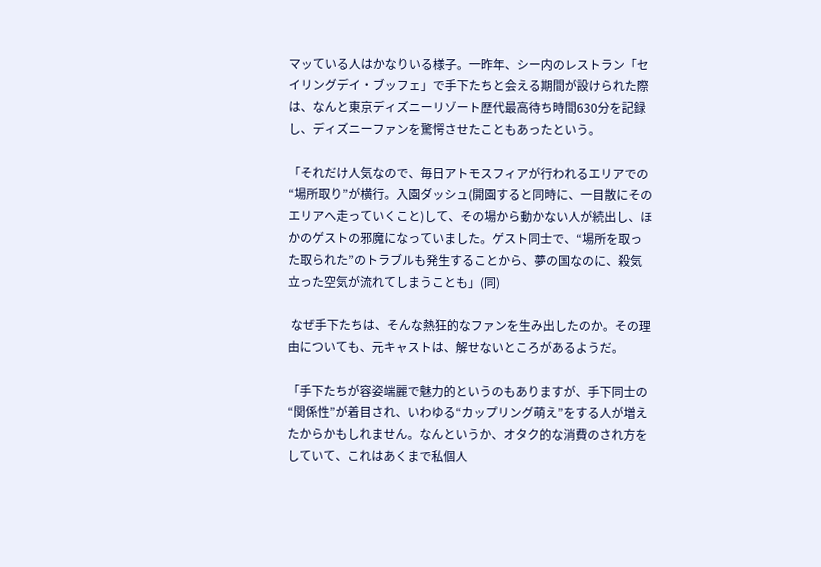マッている人はかなりいる様子。一昨年、シー内のレストラン「セイリングデイ・ブッフェ」で手下たちと会える期間が設けられた際は、なんと東京ディズニーリゾート歴代最高待ち時間630分を記録し、ディズニーファンを驚愕させたこともあったという。

「それだけ人気なので、毎日アトモスフィアが行われるエリアでの“場所取り”が横行。入園ダッシュ(開園すると同時に、一目散にそのエリアへ走っていくこと)して、その場から動かない人が続出し、ほかのゲストの邪魔になっていました。ゲスト同士で、“場所を取った取られた”のトラブルも発生することから、夢の国なのに、殺気立った空気が流れてしまうことも」(同)

 なぜ手下たちは、そんな熱狂的なファンを生み出したのか。その理由についても、元キャストは、解せないところがあるようだ。

「手下たちが容姿端麗で魅力的というのもありますが、手下同士の“関係性”が着目され、いわゆる“カップリング萌え”をする人が増えたからかもしれません。なんというか、オタク的な消費のされ方をしていて、これはあくまで私個人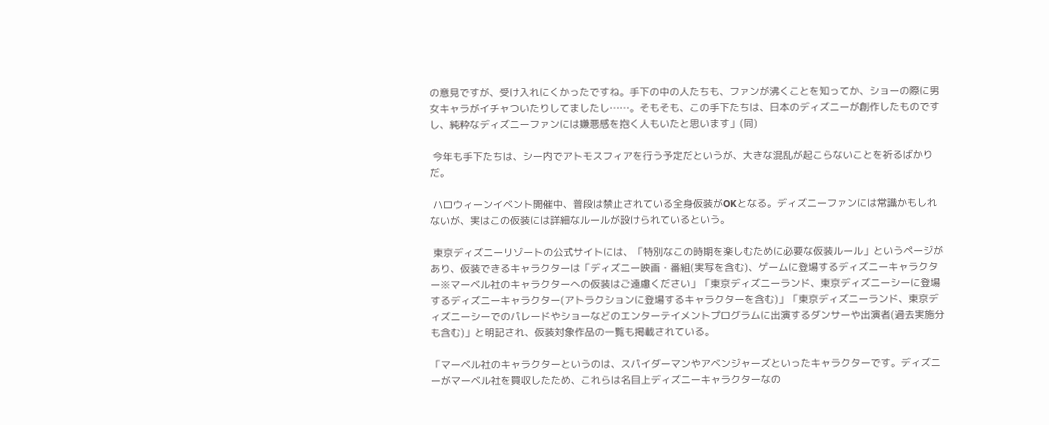の意見ですが、受け入れにくかったですね。手下の中の人たちも、ファンが沸くことを知ってか、ショーの際に男女キャラがイチャついたりしてましたし……。そもそも、この手下たちは、日本のディズニーが創作したものですし、純粋なディズニーファンには嫌悪感を抱く人もいたと思います」(同)

 今年も手下たちは、シー内でアトモスフィアを行う予定だというが、大きな混乱が起こらないことを祈るばかりだ。

 ハロウィーンイベント開催中、普段は禁止されている全身仮装がOKとなる。ディズニーファンには常識かもしれないが、実はこの仮装には詳細なルールが設けられているという。

 東京ディズニーリゾートの公式サイトには、「特別なこの時期を楽しむために必要な仮装ルール」というページがあり、仮装できるキャラクターは「ディズニー映画・番組(実写を含む)、ゲームに登場するディズニーキャラクター※マーベル社のキャラクターへの仮装はご遠慮ください」「東京ディズニーランド、東京ディズニーシーに登場するディズニーキャラクター(アトラクションに登場するキャラクターを含む)」「東京ディズニーランド、東京ディズニーシーでのパレードやショーなどのエンターテイメントプログラムに出演するダンサーや出演者(過去実施分も含む)」と明記され、仮装対象作品の一覧も掲載されている。

「マーベル社のキャラクターというのは、スパイダーマンやアベンジャーズといったキャラクターです。ディズニーがマーベル社を買収したため、これらは名目上ディズニーキャラクターなの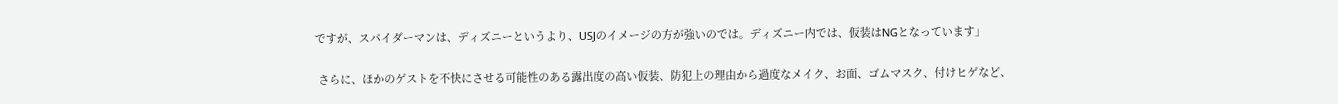ですが、スパイダーマンは、ディズニーというより、USJのイメージの方が強いのでは。ディズニー内では、仮装はNGとなっています」

 さらに、ほかのゲストを不快にさせる可能性のある露出度の高い仮装、防犯上の理由から過度なメイク、お面、ゴムマスク、付けヒゲなど、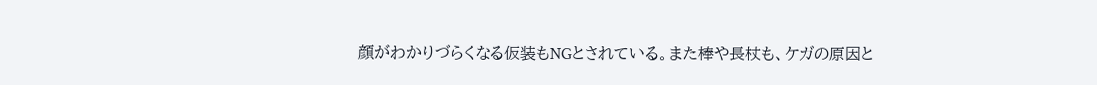顔がわかりづらくなる仮装もNGとされている。また棒や長杖も、ケガの原因と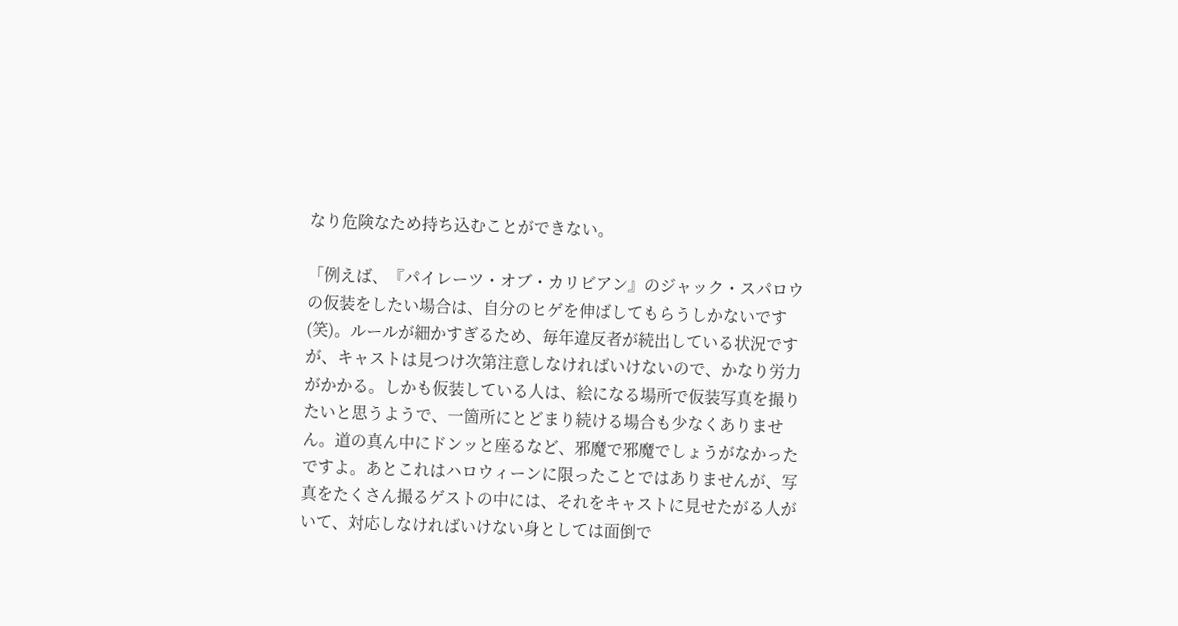なり危険なため持ち込むことができない。

「例えば、『パイレーツ・オブ・カリビアン』のジャック・スパロウの仮装をしたい場合は、自分のヒゲを伸ばしてもらうしかないです(笑)。ルールが細かすぎるため、毎年違反者が続出している状況ですが、キャストは見つけ次第注意しなければいけないので、かなり労力がかかる。しかも仮装している人は、絵になる場所で仮装写真を撮りたいと思うようで、一箇所にとどまり続ける場合も少なくありません。道の真ん中にドンッと座るなど、邪魔で邪魔でしょうがなかったですよ。あとこれはハロウィーンに限ったことではありませんが、写真をたくさん撮るゲストの中には、それをキャストに見せたがる人がいて、対応しなければいけない身としては面倒で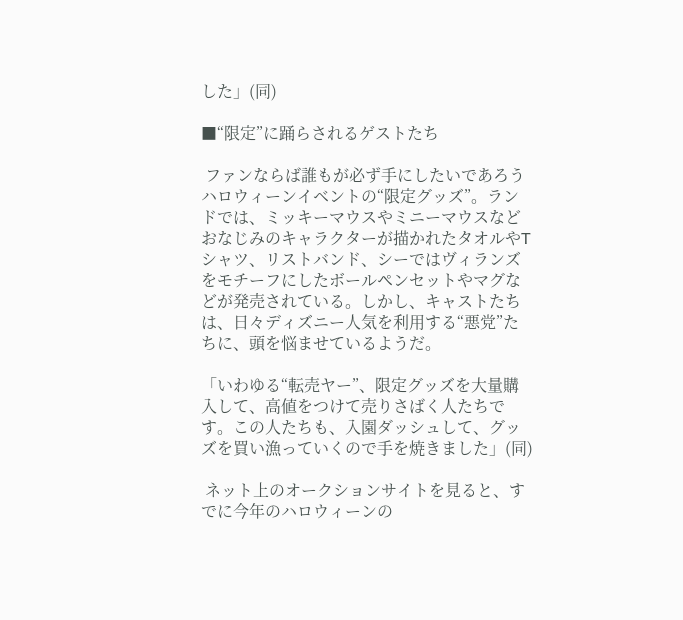した」(同)

■“限定”に踊らされるゲストたち

 ファンならば誰もが必ず手にしたいであろうハロウィーンイベントの“限定グッズ”。ランドでは、ミッキーマウスやミニーマウスなどおなじみのキャラクターが描かれたタオルやTシャツ、リストバンド、シーではヴィランズをモチーフにしたボールペンセットやマグなどが発売されている。しかし、キャストたちは、日々ディズニー人気を利用する“悪党”たちに、頭を悩ませているようだ。

「いわゆる“転売ヤー”、限定グッズを大量購入して、高値をつけて売りさばく人たちです。この人たちも、入園ダッシュして、グッズを買い漁っていくので手を焼きました」(同)

 ネット上のオークションサイトを見ると、すでに今年のハロウィーンの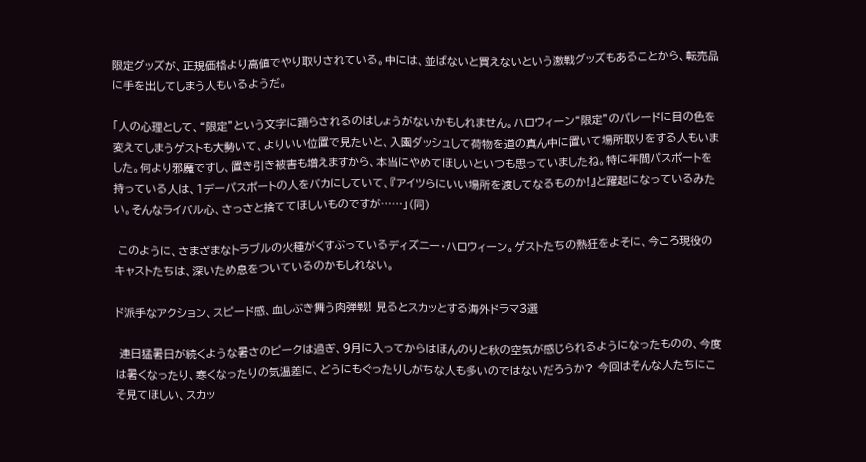限定グッズが、正規価格より高値でやり取りされている。中には、並ばないと買えないという激戦グッズもあることから、転売品に手を出してしまう人もいるようだ。

「人の心理として、“限定”という文字に踊らされるのはしょうがないかもしれません。ハロウィーン“限定”のパレードに目の色を変えてしまうゲストも大勢いて、よりいい位置で見たいと、入園ダッシュして荷物を道の真ん中に置いて場所取りをする人もいました。何より邪魔ですし、置き引き被害も増えますから、本当にやめてほしいといつも思っていましたね。特に年間パスポートを持っている人は、1デーパスポートの人をバカにしていて、『アイツらにいい場所を渡してなるものか!』と躍起になっているみたい。そんなライバル心、さっさと捨ててほしいものですが……」(同)

 このように、さまざまなトラブルの火種がくすぶっているディズニー・ハロウィーン。ゲストたちの熱狂をよそに、今ころ現役のキャストたちは、深いため息をついているのかもしれない。

ド派手なアクション、スピード感、血しぶき舞う肉弾戦! 見るとスカッとする海外ドラマ3選

 連日猛暑日が続くような暑さのピークは過ぎ、9月に入ってからはほんのりと秋の空気が感じられるようになったものの、今度は暑くなったり、寒くなったりの気温差に、どうにもぐったりしがちな人も多いのではないだろうか? 今回はそんな人たちにこそ見てほしい、スカッ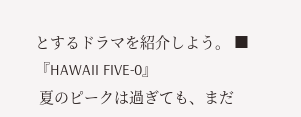とするドラマを紹介しよう。 ■『HAWAII FIVE-0』
 夏のピークは過ぎても、まだ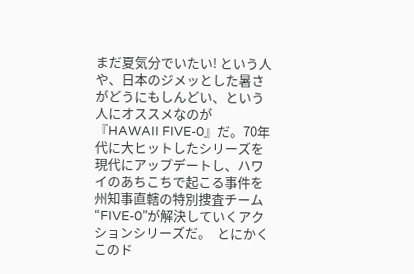まだ夏気分でいたい! という人や、日本のジメッとした暑さがどうにもしんどい、という人にオススメなのが『HAWAII FIVE-0』だ。70年代に大ヒットしたシリーズを現代にアップデートし、ハワイのあちこちで起こる事件を州知事直轄の特別捜査チーム“FIVE-0”が解決していくアクションシリーズだ。  とにかくこのド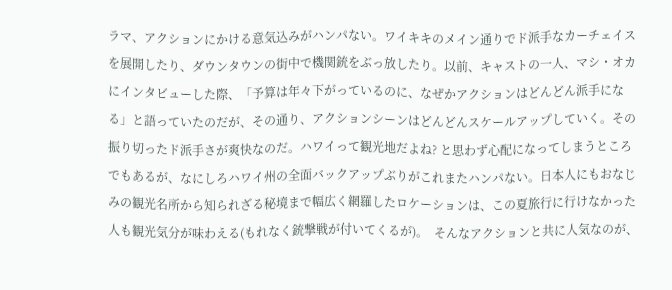ラマ、アクションにかける意気込みがハンパない。ワイキキのメイン通りでド派手なカーチェイスを展開したり、ダウンタウンの街中で機関銃をぶっ放したり。以前、キャストの一人、マシ・オカにインタビューした際、「予算は年々下がっているのに、なぜかアクションはどんどん派手になる」と語っていたのだが、その通り、アクションシーンはどんどんスケールアップしていく。その振り切ったド派手さが爽快なのだ。ハワイって観光地だよね? と思わず心配になってしまうところでもあるが、なにしろハワイ州の全面バックアップぶりがこれまたハンパない。日本人にもおなじみの観光名所から知られざる秘境まで幅広く網羅したロケーションは、この夏旅行に行けなかった人も観光気分が味わえる(もれなく銃撃戦が付いてくるが)。  そんなアクションと共に人気なのが、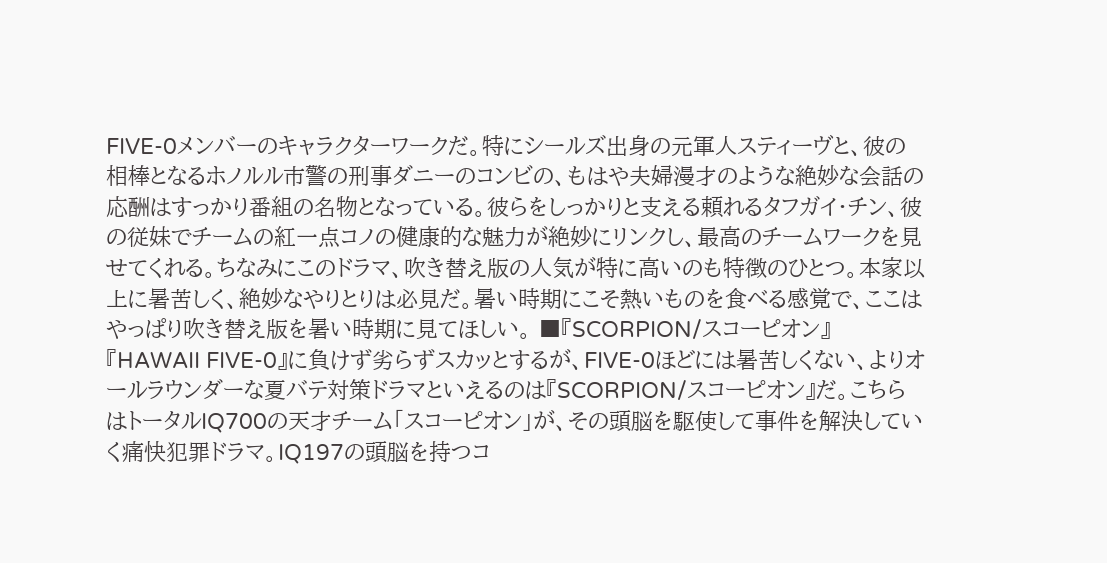FIVE-0メンバーのキャラクターワークだ。特にシールズ出身の元軍人スティーヴと、彼の相棒となるホノルル市警の刑事ダニーのコンビの、もはや夫婦漫才のような絶妙な会話の応酬はすっかり番組の名物となっている。彼らをしっかりと支える頼れるタフガイ・チン、彼の従妹でチームの紅一点コノの健康的な魅力が絶妙にリンクし、最高のチームワークを見せてくれる。ちなみにこのドラマ、吹き替え版の人気が特に高いのも特徴のひとつ。本家以上に暑苦しく、絶妙なやりとりは必見だ。暑い時期にこそ熱いものを食べる感覚で、ここはやっぱり吹き替え版を暑い時期に見てほしい。 ■『SCORPION/スコーピオン』
『HAWAII FIVE-0』に負けず劣らずスカッとするが、FIVE-0ほどには暑苦しくない、よりオールラウンダーな夏バテ対策ドラマといえるのは『SCORPION/スコーピオン』だ。こちらはトータルIQ700の天才チーム「スコーピオン」が、その頭脳を駆使して事件を解決していく痛快犯罪ドラマ。IQ197の頭脳を持つコ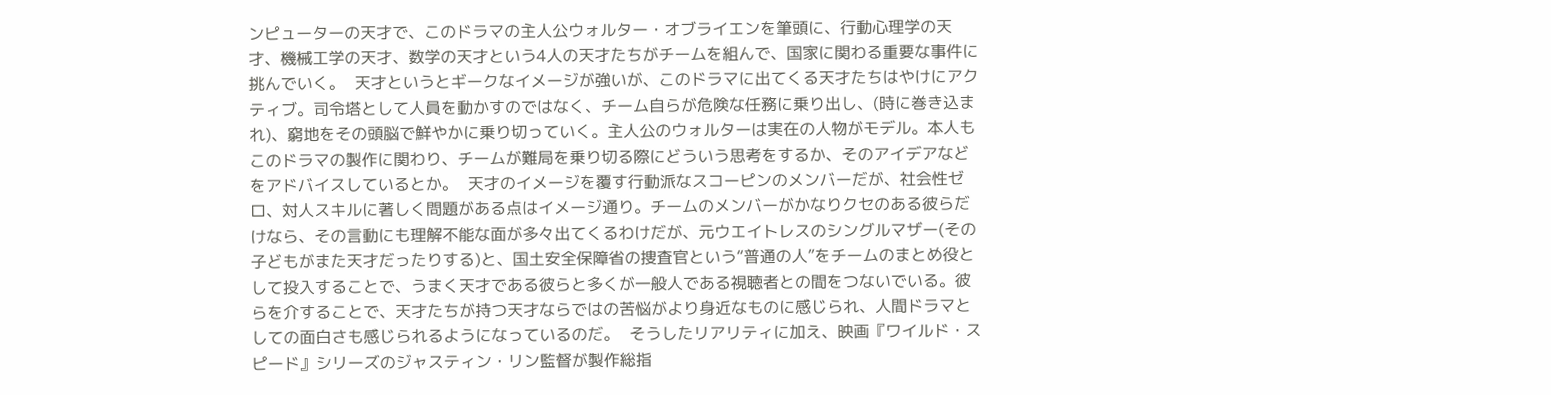ンピューターの天才で、このドラマの主人公ウォルター・オブライエンを筆頭に、行動心理学の天才、機械工学の天才、数学の天才という4人の天才たちがチームを組んで、国家に関わる重要な事件に挑んでいく。  天才というとギークなイメージが強いが、このドラマに出てくる天才たちはやけにアクティブ。司令塔として人員を動かすのではなく、チーム自らが危険な任務に乗り出し、(時に巻き込まれ)、窮地をその頭脳で鮮やかに乗り切っていく。主人公のウォルターは実在の人物がモデル。本人もこのドラマの製作に関わり、チームが難局を乗り切る際にどういう思考をするか、そのアイデアなどをアドバイスしているとか。  天才のイメージを覆す行動派なスコーピンのメンバーだが、社会性ゼロ、対人スキルに著しく問題がある点はイメージ通り。チームのメンバーがかなりクセのある彼らだけなら、その言動にも理解不能な面が多々出てくるわけだが、元ウエイトレスのシングルマザー(その子どもがまた天才だったりする)と、国土安全保障省の捜査官という“普通の人”をチームのまとめ役として投入することで、うまく天才である彼らと多くが一般人である視聴者との間をつないでいる。彼らを介することで、天才たちが持つ天才ならではの苦悩がより身近なものに感じられ、人間ドラマとしての面白さも感じられるようになっているのだ。  そうしたリアリティに加え、映画『ワイルド・スピード』シリーズのジャスティン・リン監督が製作総指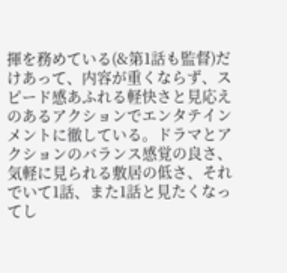揮を務めている(&第1話も監督)だけあって、内容が重くならず、スピード感あふれる軽快さと見応えのあるアクションでエンタテインメントに徹している。ドラマとアクションのバランス感覚の良さ、気軽に見られる敷居の低さ、それでいて1話、また1話と見たくなってし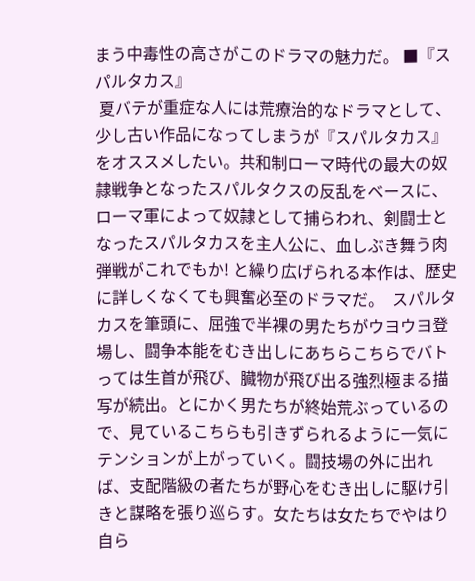まう中毒性の高さがこのドラマの魅力だ。 ■『スパルタカス』
 夏バテが重症な人には荒療治的なドラマとして、少し古い作品になってしまうが『スパルタカス』をオススメしたい。共和制ローマ時代の最大の奴隷戦争となったスパルタクスの反乱をベースに、ローマ軍によって奴隷として捕らわれ、剣闘士となったスパルタカスを主人公に、血しぶき舞う肉弾戦がこれでもか! と繰り広げられる本作は、歴史に詳しくなくても興奮必至のドラマだ。  スパルタカスを筆頭に、屈強で半裸の男たちがウヨウヨ登場し、闘争本能をむき出しにあちらこちらでバトっては生首が飛び、臓物が飛び出る強烈極まる描写が続出。とにかく男たちが終始荒ぶっているので、見ているこちらも引きずられるように一気にテンションが上がっていく。闘技場の外に出れば、支配階級の者たちが野心をむき出しに駆け引きと謀略を張り巡らす。女たちは女たちでやはり自ら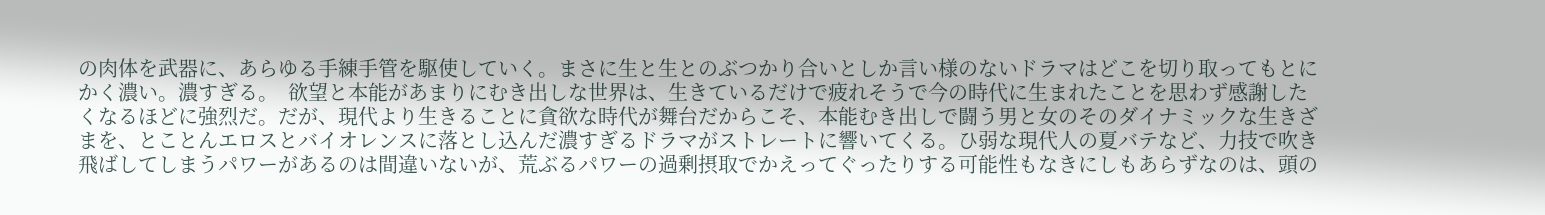の肉体を武器に、あらゆる手練手管を駆使していく。まさに生と生とのぶつかり合いとしか言い様のないドラマはどこを切り取ってもとにかく濃い。濃すぎる。  欲望と本能があまりにむき出しな世界は、生きているだけで疲れそうで今の時代に生まれたことを思わず感謝したくなるほどに強烈だ。だが、現代より生きることに貪欲な時代が舞台だからこそ、本能むき出しで闘う男と女のそのダイナミックな生きざまを、とことんエロスとバイオレンスに落とし込んだ濃すぎるドラマがストレートに響いてくる。ひ弱な現代人の夏バテなど、力技で吹き飛ばしてしまうパワーがあるのは間違いないが、荒ぶるパワーの過剰摂取でかえってぐったりする可能性もなきにしもあらずなのは、頭の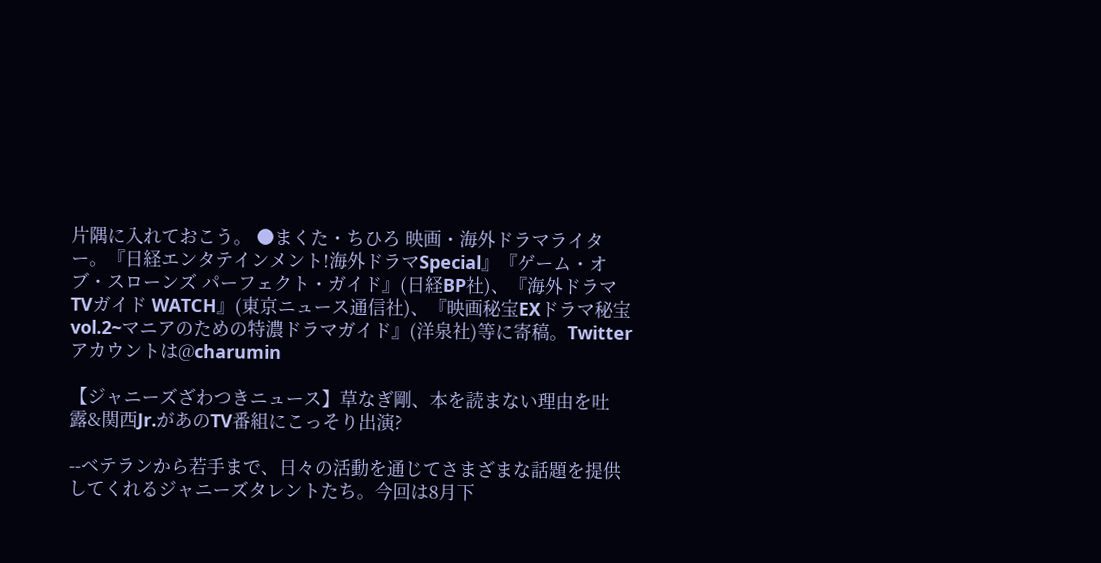片隅に入れておこう。 ●まくた・ちひろ 映画・海外ドラマライター。『日経エンタテインメント!海外ドラマSpecial』『ゲーム・オブ・スローンズ パーフェクト・ガイド』(日経BP社)、『海外ドラマTVガイド WATCH』(東京ニュース通信社)、『映画秘宝EXドラマ秘宝vol.2~マニアのための特濃ドラマガイド』(洋泉社)等に寄稿。Twitterアカウントは@charumin

【ジャニーズざわつきニュース】草なぎ剛、本を読まない理由を吐露&関西Jr.があのTV番組にこっそり出演?

--ベテランから若手まで、日々の活動を通じてさまざまな話題を提供してくれるジャニーズタレントたち。今回は8月下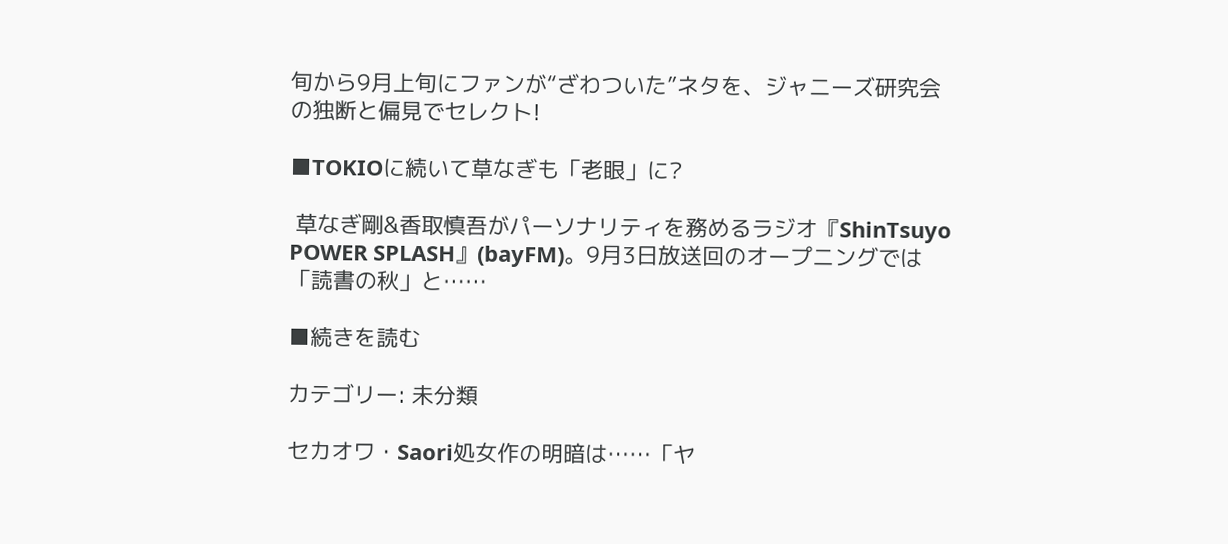旬から9月上旬にファンが“ざわついた”ネタを、ジャニーズ研究会の独断と偏見でセレクト!

■TOKIOに続いて草なぎも「老眼」に?

 草なぎ剛&香取慎吾がパーソナリティを務めるラジオ『ShinTsuyo POWER SPLASH』(bayFM)。9月3日放送回のオープニングでは「読書の秋」と……

■続きを読む

カテゴリー: 未分類

セカオワ・Saori処女作の明暗は……「ヤ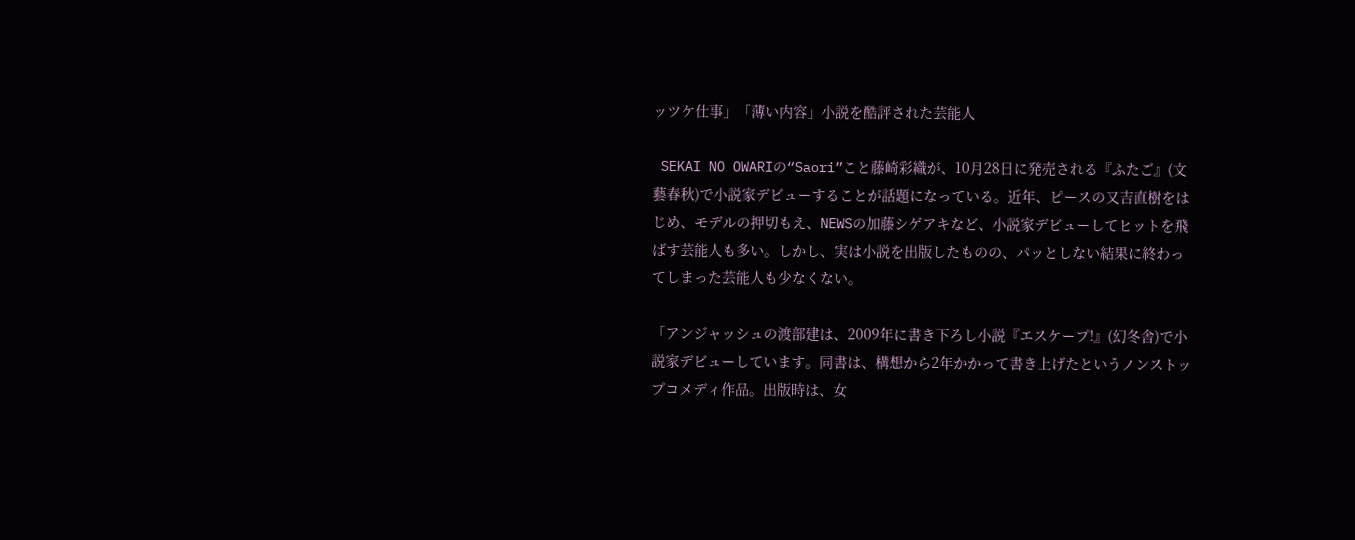ッツケ仕事」「薄い内容」小説を酷評された芸能人

 SEKAI NO OWARIの“Saori”こと藤崎彩織が、10月28日に発売される『ふたご』(文藝春秋)で小説家デビューすることが話題になっている。近年、ピースの又吉直樹をはじめ、モデルの押切もえ、NEWSの加藤シゲアキなど、小説家デビューしてヒットを飛ばす芸能人も多い。しかし、実は小説を出版したものの、パッとしない結果に終わってしまった芸能人も少なくない。

「アンジャッシュの渡部建は、2009年に書き下ろし小説『エスケープ!』(幻冬舎)で小説家デビューしています。同書は、構想から2年かかって書き上げたというノンストップコメディ作品。出版時は、女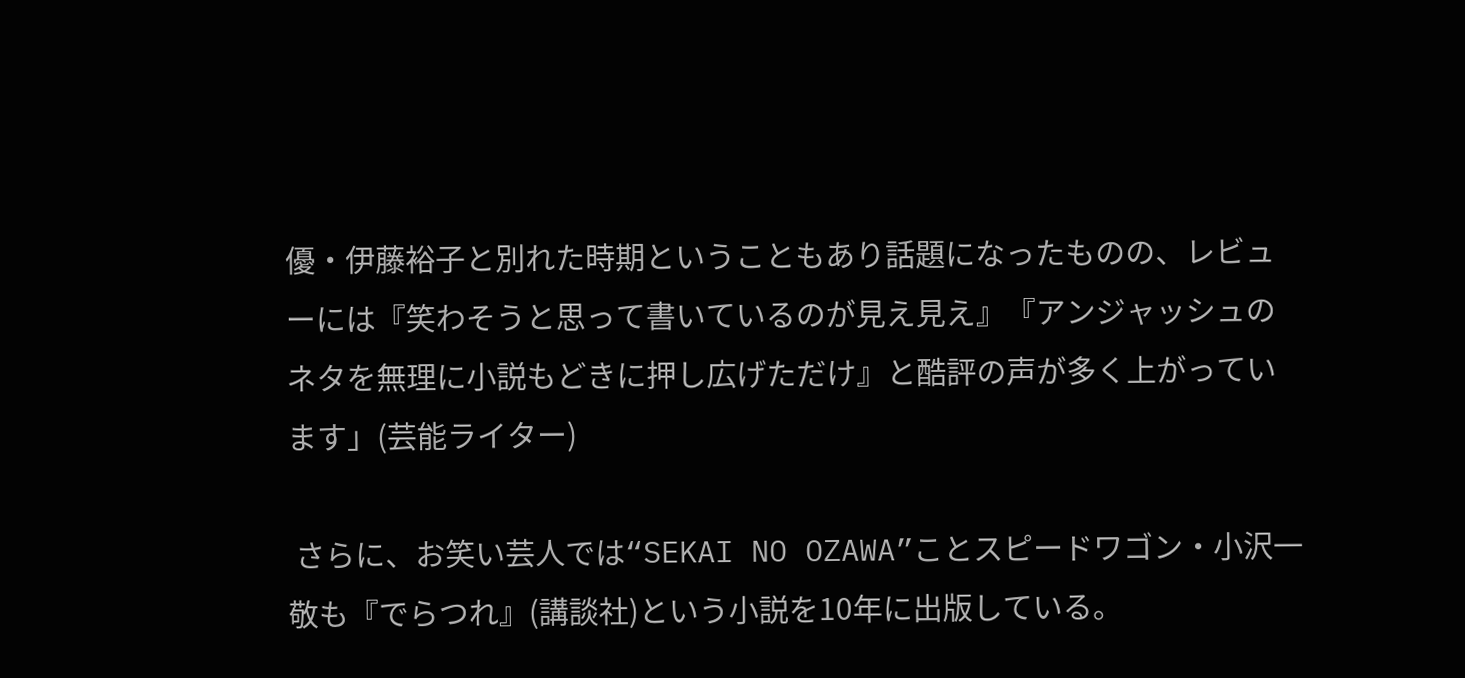優・伊藤裕子と別れた時期ということもあり話題になったものの、レビューには『笑わそうと思って書いているのが見え見え』『アンジャッシュのネタを無理に小説もどきに押し広げただけ』と酷評の声が多く上がっています」(芸能ライター)

 さらに、お笑い芸人では“SEKAI NO OZAWA”ことスピードワゴン・小沢一敬も『でらつれ』(講談社)という小説を10年に出版している。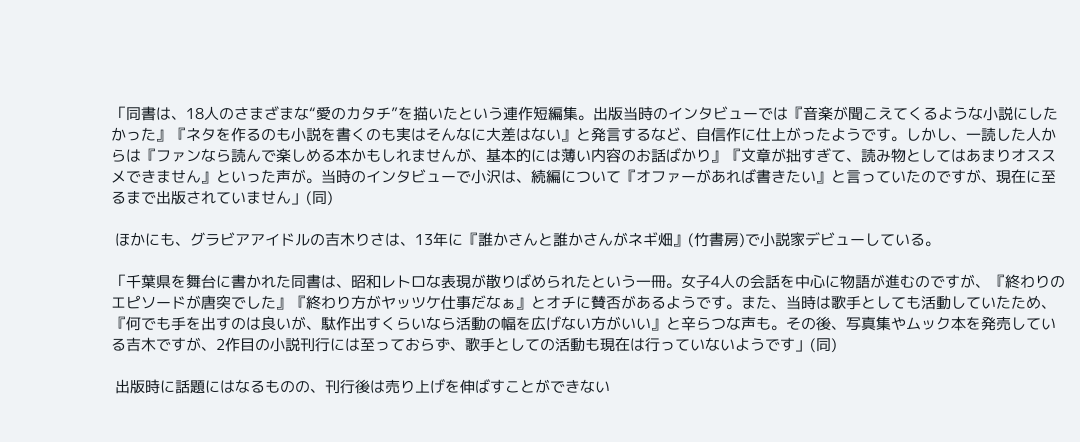「同書は、18人のさまざまな“愛のカタチ”を描いたという連作短編集。出版当時のインタビューでは『音楽が聞こえてくるような小説にしたかった』『ネタを作るのも小説を書くのも実はそんなに大差はない』と発言するなど、自信作に仕上がったようです。しかし、一読した人からは『ファンなら読んで楽しめる本かもしれませんが、基本的には薄い内容のお話ばかり』『文章が拙すぎて、読み物としてはあまりオススメできません』といった声が。当時のインタビューで小沢は、続編について『オファーがあれば書きたい』と言っていたのですが、現在に至るまで出版されていません」(同)

 ほかにも、グラビアアイドルの吉木りさは、13年に『誰かさんと誰かさんがネギ畑』(竹書房)で小説家デビューしている。

「千葉県を舞台に書かれた同書は、昭和レトロな表現が散りばめられたという一冊。女子4人の会話を中心に物語が進むのですが、『終わりのエピソードが唐突でした』『終わり方がヤッツケ仕事だなぁ』とオチに賛否があるようです。また、当時は歌手としても活動していたため、『何でも手を出すのは良いが、駄作出すくらいなら活動の幅を広げない方がいい』と辛らつな声も。その後、写真集やムック本を発売している吉木ですが、2作目の小説刊行には至っておらず、歌手としての活動も現在は行っていないようです」(同)

 出版時に話題にはなるものの、刊行後は売り上げを伸ばすことができない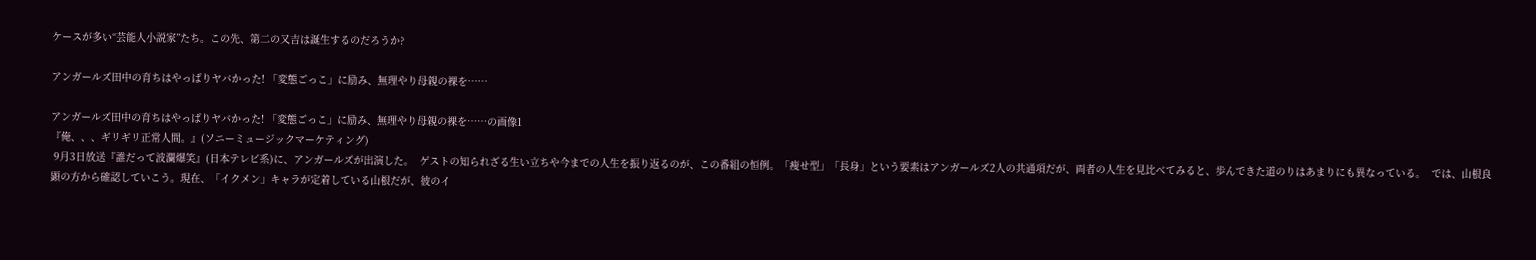ケースが多い“芸能人小説家”たち。この先、第二の又吉は誕生するのだろうか?

アンガールズ田中の育ちはやっぱりヤバかった! 「変態ごっこ」に励み、無理やり母親の裸を……

アンガールズ田中の育ちはやっぱりヤバかった! 「変態ごっこ」に励み、無理やり母親の裸を……の画像1
『俺、、、ギリギリ正常人間。』(ソニーミュージックマーケティング)
 9月3日放送『誰だって波瀾爆笑』(日本テレビ系)に、アンガールズが出演した。  ゲストの知られざる生い立ちや今までの人生を振り返るのが、この番組の恒例。「痩せ型」「長身」という要素はアンガールズ2人の共通項だが、両者の人生を見比べてみると、歩んできた道のりはあまりにも異なっている。  では、山根良顕の方から確認していこう。現在、「イクメン」キャラが定着している山根だが、彼のイ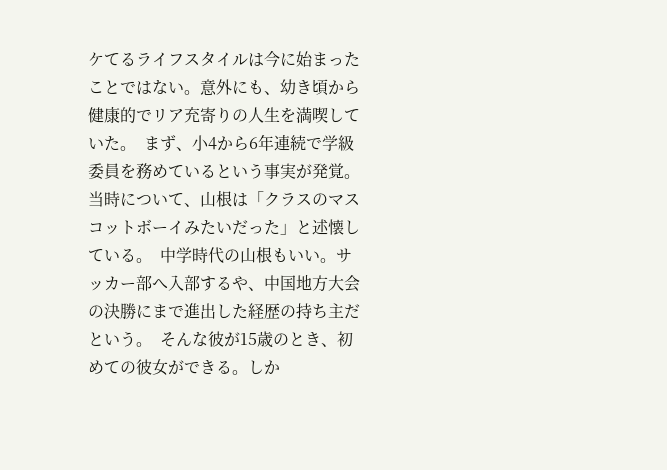ケてるライフスタイルは今に始まったことではない。意外にも、幼き頃から健康的でリア充寄りの人生を満喫していた。  まず、小4から6年連続で学級委員を務めているという事実が発覚。当時について、山根は「クラスのマスコットボーイみたいだった」と述懐している。  中学時代の山根もいい。サッカー部へ入部するや、中国地方大会の決勝にまで進出した経歴の持ち主だという。  そんな彼が15歳のとき、初めての彼女ができる。しか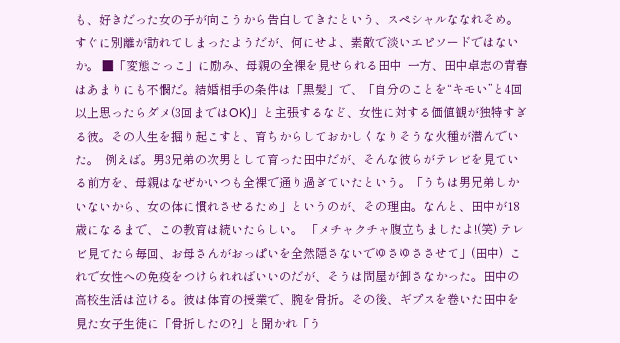も、好きだった女の子が向こうから告白してきたという、スペシャルななれそめ。すぐに別離が訪れてしまったようだが、何にせよ、素敵で淡いエピソードではないか。 ■「変態ごっこ」に励み、母親の全裸を見せられる田中  一方、田中卓志の青春はあまりにも不憫だ。結婚相手の条件は「黒髪」で、「自分のことを“キモい”と4回以上思ったらダメ(3回まではOK)」と主張するなど、女性に対する価値観が独特すぎる彼。その人生を掘り起こすと、育ちからしておかしくなりそうな火種が潜んでいた。  例えば。男3兄弟の次男として育った田中だが、そんな彼らがテレビを見ている前方を、母親はなぜかいつも全裸で通り過ぎていたという。「うちは男兄弟しかいないから、女の体に慣れさせるため」というのが、その理由。なんと、田中が18歳になるまで、この教育は続いたらしい。 「メチャクチャ腹立ちましたよ!(笑) テレビ見てたら毎回、お母さんがおっぱいを全然隠さないでゆさゆささせて」(田中)  これで女性への免疫をつけられればいいのだが、そうは問屋が卸さなかった。田中の高校生活は泣ける。彼は体育の授業で、腕を骨折。その後、ギプスを巻いた田中を見た女子生徒に「骨折したの?」と聞かれ「う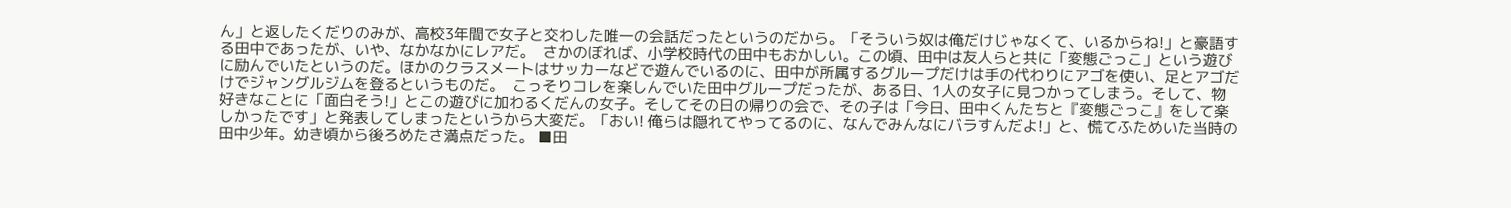ん」と返したくだりのみが、高校3年間で女子と交わした唯一の会話だったというのだから。「そういう奴は俺だけじゃなくて、いるからね!」と豪語する田中であったが、いや、なかなかにレアだ。  さかのぼれば、小学校時代の田中もおかしい。この頃、田中は友人らと共に「変態ごっこ」という遊びに励んでいたというのだ。ほかのクラスメートはサッカーなどで遊んでいるのに、田中が所属するグループだけは手の代わりにアゴを使い、足とアゴだけでジャングルジムを登るというものだ。  こっそりコレを楽しんでいた田中グループだったが、ある日、1人の女子に見つかってしまう。そして、物好きなことに「面白そう!」とこの遊びに加わるくだんの女子。そしてその日の帰りの会で、その子は「今日、田中くんたちと『変態ごっこ』をして楽しかったです」と発表してしまったというから大変だ。「おい! 俺らは隠れてやってるのに、なんでみんなにバラすんだよ!」と、慌てふためいた当時の田中少年。幼き頃から後ろめたさ満点だった。 ■田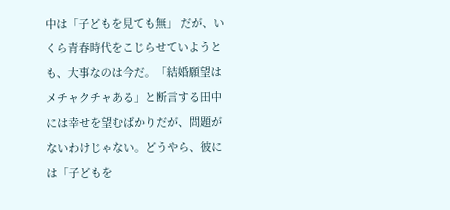中は「子どもを見ても無」 だが、いくら青春時代をこじらせていようとも、大事なのは今だ。「結婚願望はメチャクチャある」と断言する田中には幸せを望むばかりだが、問題がないわけじゃない。どうやら、彼には「子どもを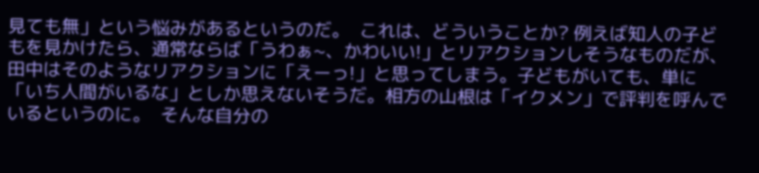見ても無」という悩みがあるというのだ。  これは、どういうことか? 例えば知人の子どもを見かけたら、通常ならば「うわぁ~、かわいい!」とリアクションしそうなものだが、田中はそのようなリアクションに「えーっ!」と思ってしまう。子どもがいても、単に「いち人間がいるな」としか思えないそうだ。相方の山根は「イクメン」で評判を呼んでいるというのに。  そんな自分の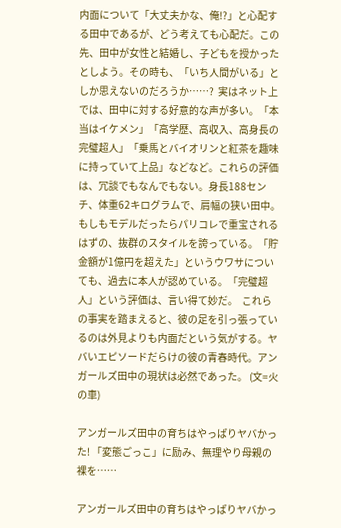内面について「大丈夫かな、俺!?」と心配する田中であるが、どう考えても心配だ。この先、田中が女性と結婚し、子どもを授かったとしよう。その時も、「いち人間がいる」としか思えないのだろうか……?  実はネット上では、田中に対する好意的な声が多い。「本当はイケメン」「高学歴、高収入、高身長の完璧超人」「乗馬とバイオリンと紅茶を趣味に持っていて上品」などなど。これらの評価は、冗談でもなんでもない。身長188センチ、体重62キログラムで、肩幅の狭い田中。もしもモデルだったらパリコレで重宝されるはずの、抜群のスタイルを誇っている。「貯金額が1億円を超えた」というウワサについても、過去に本人が認めている。「完璧超人」という評価は、言い得て妙だ。  これらの事実を踏まえると、彼の足を引っ張っているのは外見よりも内面だという気がする。ヤバいエピソードだらけの彼の青春時代。アンガールズ田中の現状は必然であった。 (文=火の車)

アンガールズ田中の育ちはやっぱりヤバかった! 「変態ごっこ」に励み、無理やり母親の裸を……

アンガールズ田中の育ちはやっぱりヤバかっ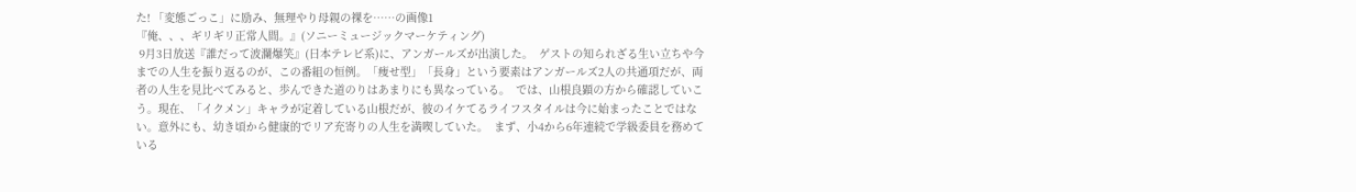た! 「変態ごっこ」に励み、無理やり母親の裸を……の画像1
『俺、、、ギリギリ正常人間。』(ソニーミュージックマーケティング)
 9月3日放送『誰だって波瀾爆笑』(日本テレビ系)に、アンガールズが出演した。  ゲストの知られざる生い立ちや今までの人生を振り返るのが、この番組の恒例。「痩せ型」「長身」という要素はアンガールズ2人の共通項だが、両者の人生を見比べてみると、歩んできた道のりはあまりにも異なっている。  では、山根良顕の方から確認していこう。現在、「イクメン」キャラが定着している山根だが、彼のイケてるライフスタイルは今に始まったことではない。意外にも、幼き頃から健康的でリア充寄りの人生を満喫していた。  まず、小4から6年連続で学級委員を務めている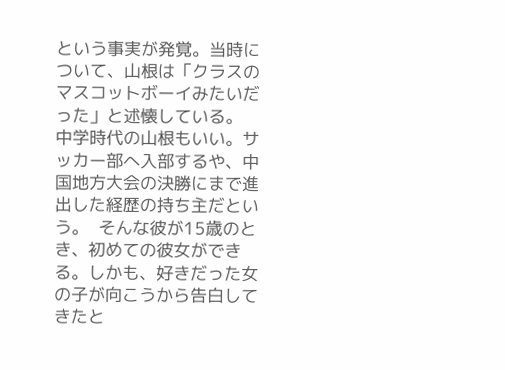という事実が発覚。当時について、山根は「クラスのマスコットボーイみたいだった」と述懐している。  中学時代の山根もいい。サッカー部へ入部するや、中国地方大会の決勝にまで進出した経歴の持ち主だという。  そんな彼が15歳のとき、初めての彼女ができる。しかも、好きだった女の子が向こうから告白してきたと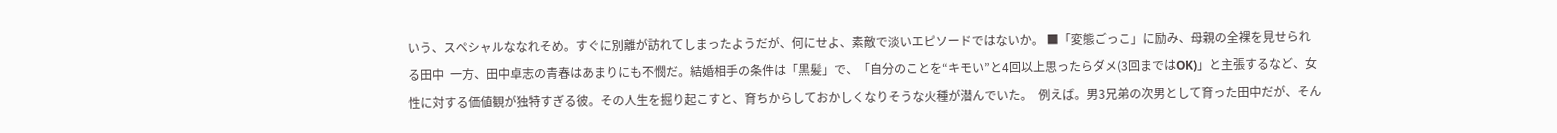いう、スペシャルななれそめ。すぐに別離が訪れてしまったようだが、何にせよ、素敵で淡いエピソードではないか。 ■「変態ごっこ」に励み、母親の全裸を見せられる田中  一方、田中卓志の青春はあまりにも不憫だ。結婚相手の条件は「黒髪」で、「自分のことを“キモい”と4回以上思ったらダメ(3回まではOK)」と主張するなど、女性に対する価値観が独特すぎる彼。その人生を掘り起こすと、育ちからしておかしくなりそうな火種が潜んでいた。  例えば。男3兄弟の次男として育った田中だが、そん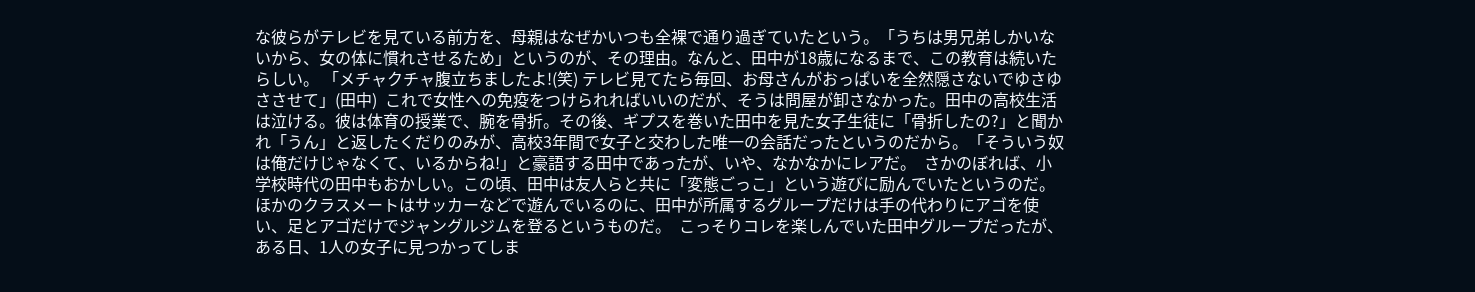な彼らがテレビを見ている前方を、母親はなぜかいつも全裸で通り過ぎていたという。「うちは男兄弟しかいないから、女の体に慣れさせるため」というのが、その理由。なんと、田中が18歳になるまで、この教育は続いたらしい。 「メチャクチャ腹立ちましたよ!(笑) テレビ見てたら毎回、お母さんがおっぱいを全然隠さないでゆさゆささせて」(田中)  これで女性への免疫をつけられればいいのだが、そうは問屋が卸さなかった。田中の高校生活は泣ける。彼は体育の授業で、腕を骨折。その後、ギプスを巻いた田中を見た女子生徒に「骨折したの?」と聞かれ「うん」と返したくだりのみが、高校3年間で女子と交わした唯一の会話だったというのだから。「そういう奴は俺だけじゃなくて、いるからね!」と豪語する田中であったが、いや、なかなかにレアだ。  さかのぼれば、小学校時代の田中もおかしい。この頃、田中は友人らと共に「変態ごっこ」という遊びに励んでいたというのだ。ほかのクラスメートはサッカーなどで遊んでいるのに、田中が所属するグループだけは手の代わりにアゴを使い、足とアゴだけでジャングルジムを登るというものだ。  こっそりコレを楽しんでいた田中グループだったが、ある日、1人の女子に見つかってしま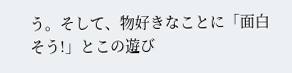う。そして、物好きなことに「面白そう!」とこの遊び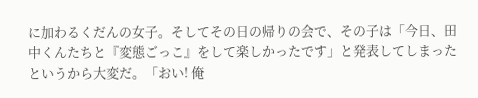に加わるくだんの女子。そしてその日の帰りの会で、その子は「今日、田中くんたちと『変態ごっこ』をして楽しかったです」と発表してしまったというから大変だ。「おい! 俺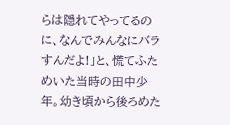らは隠れてやってるのに、なんでみんなにバラすんだよ!」と、慌てふためいた当時の田中少年。幼き頃から後ろめた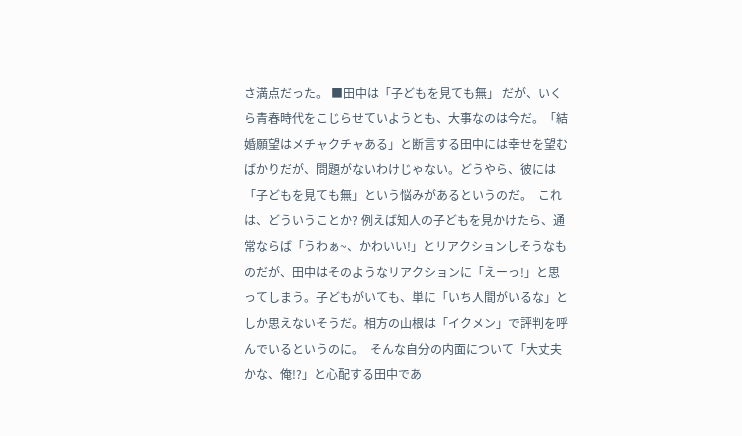さ満点だった。 ■田中は「子どもを見ても無」 だが、いくら青春時代をこじらせていようとも、大事なのは今だ。「結婚願望はメチャクチャある」と断言する田中には幸せを望むばかりだが、問題がないわけじゃない。どうやら、彼には「子どもを見ても無」という悩みがあるというのだ。  これは、どういうことか? 例えば知人の子どもを見かけたら、通常ならば「うわぁ~、かわいい!」とリアクションしそうなものだが、田中はそのようなリアクションに「えーっ!」と思ってしまう。子どもがいても、単に「いち人間がいるな」としか思えないそうだ。相方の山根は「イクメン」で評判を呼んでいるというのに。  そんな自分の内面について「大丈夫かな、俺!?」と心配する田中であ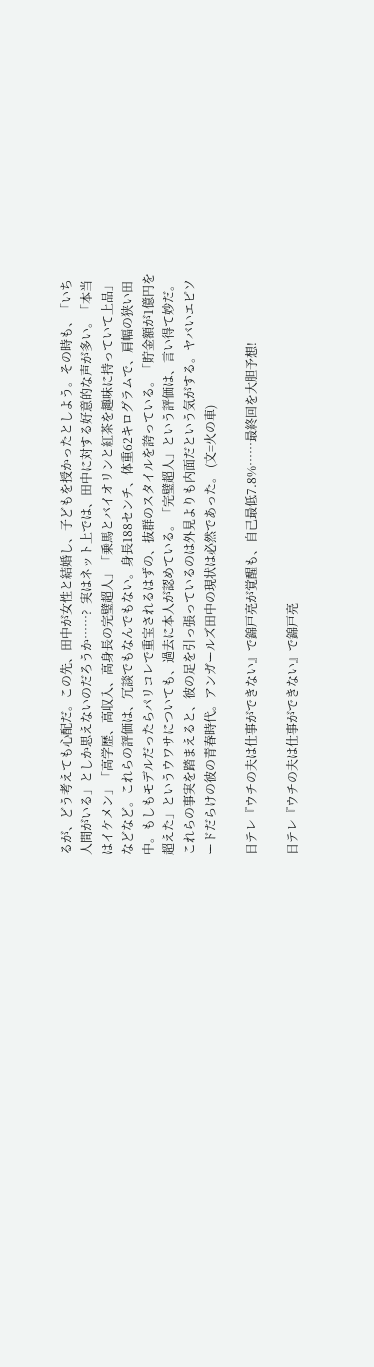るが、どう考えても心配だ。この先、田中が女性と結婚し、子どもを授かったとしよう。その時も、「いち人間がいる」としか思えないのだろうか……?  実はネット上では、田中に対する好意的な声が多い。「本当はイケメン」「高学歴、高収入、高身長の完璧超人」「乗馬とバイオリンと紅茶を趣味に持っていて上品」などなど。これらの評価は、冗談でもなんでもない。身長188センチ、体重62キログラムで、肩幅の狭い田中。もしもモデルだったらパリコレで重宝されるはずの、抜群のスタイルを誇っている。「貯金額が1億円を超えた」というウワサについても、過去に本人が認めている。「完璧超人」という評価は、言い得て妙だ。  これらの事実を踏まえると、彼の足を引っ張っているのは外見よりも内面だという気がする。ヤバいエピソードだらけの彼の青春時代。アンガールズ田中の現状は必然であった。 (文=火の車)

日テレ『ウチの夫は仕事ができない』で錦戸亮が覚醒も、自己最低7.8%……最終回を大胆予想!

日テレ『ウチの夫は仕事ができない』で錦戸亮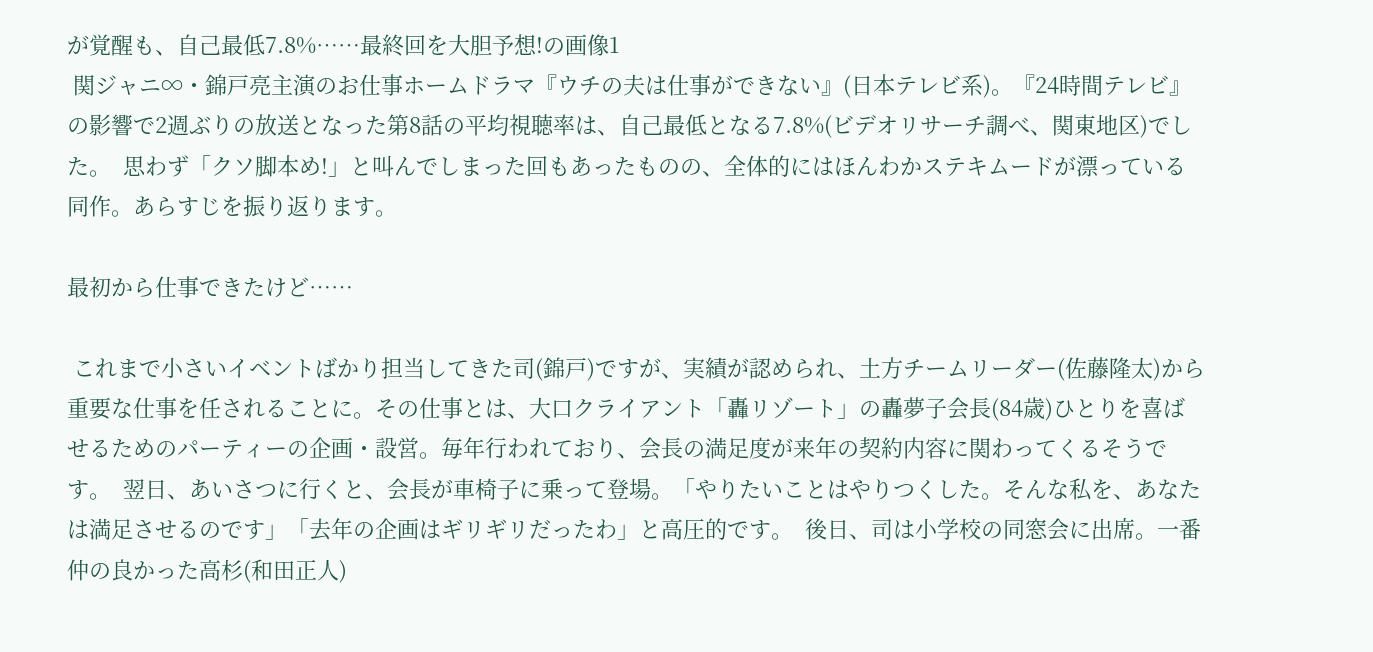が覚醒も、自己最低7.8%……最終回を大胆予想!の画像1
 関ジャニ∞・錦戸亮主演のお仕事ホームドラマ『ウチの夫は仕事ができない』(日本テレビ系)。『24時間テレビ』の影響で2週ぶりの放送となった第8話の平均視聴率は、自己最低となる7.8%(ビデオリサーチ調べ、関東地区)でした。  思わず「クソ脚本め!」と叫んでしまった回もあったものの、全体的にはほんわかステキムードが漂っている同作。あらすじを振り返ります。

最初から仕事できたけど……

 これまで小さいイベントばかり担当してきた司(錦戸)ですが、実績が認められ、土方チームリーダー(佐藤隆太)から重要な仕事を任されることに。その仕事とは、大口クライアント「轟リゾート」の轟夢子会長(84歳)ひとりを喜ばせるためのパーティーの企画・設営。毎年行われており、会長の満足度が来年の契約内容に関わってくるそうです。  翌日、あいさつに行くと、会長が車椅子に乗って登場。「やりたいことはやりつくした。そんな私を、あなたは満足させるのです」「去年の企画はギリギリだったわ」と高圧的です。  後日、司は小学校の同窓会に出席。一番仲の良かった高杉(和田正人)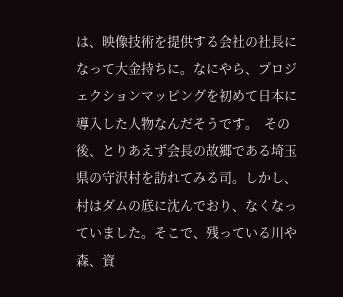は、映像技術を提供する会社の社長になって大金持ちに。なにやら、プロジェクションマッピングを初めて日本に導入した人物なんだそうです。  その後、とりあえず会長の故郷である埼玉県の守沢村を訪れてみる司。しかし、村はダムの底に沈んでおり、なくなっていました。そこで、残っている川や森、資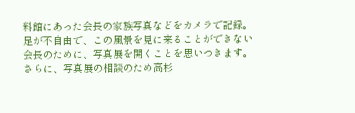料館にあった会長の家族写真などをカメラで記録。足が不自由で、この風景を見に来ることができない会長のために、写真展を開くことを思いつきます。  さらに、写真展の相談のため高杉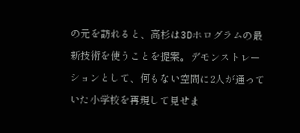の元を訪れると、高杉は3Dホログラムの最新技術を使うことを提案。デモンストレーションとして、何もない空間に2人が通っていた小学校を再現して見せま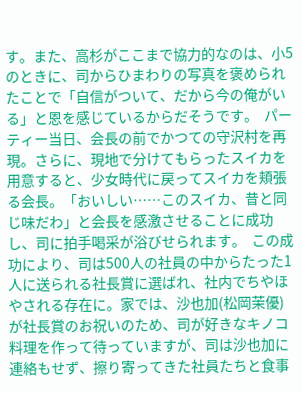す。また、高杉がここまで協力的なのは、小5のときに、司からひまわりの写真を褒められたことで「自信がついて、だから今の俺がいる」と恩を感じているからだそうです。  パーティー当日、会長の前でかつての守沢村を再現。さらに、現地で分けてもらったスイカを用意すると、少女時代に戻ってスイカを頬張る会長。「おいしい……このスイカ、昔と同じ味だわ」と会長を感激させることに成功し、司に拍手喝采が浴びせられます。  この成功により、司は500人の社員の中からたった1人に送られる社長賞に選ばれ、社内でちやほやされる存在に。家では、沙也加(松岡茉優)が社長賞のお祝いのため、司が好きなキノコ料理を作って待っていますが、司は沙也加に連絡もせず、擦り寄ってきた社員たちと食事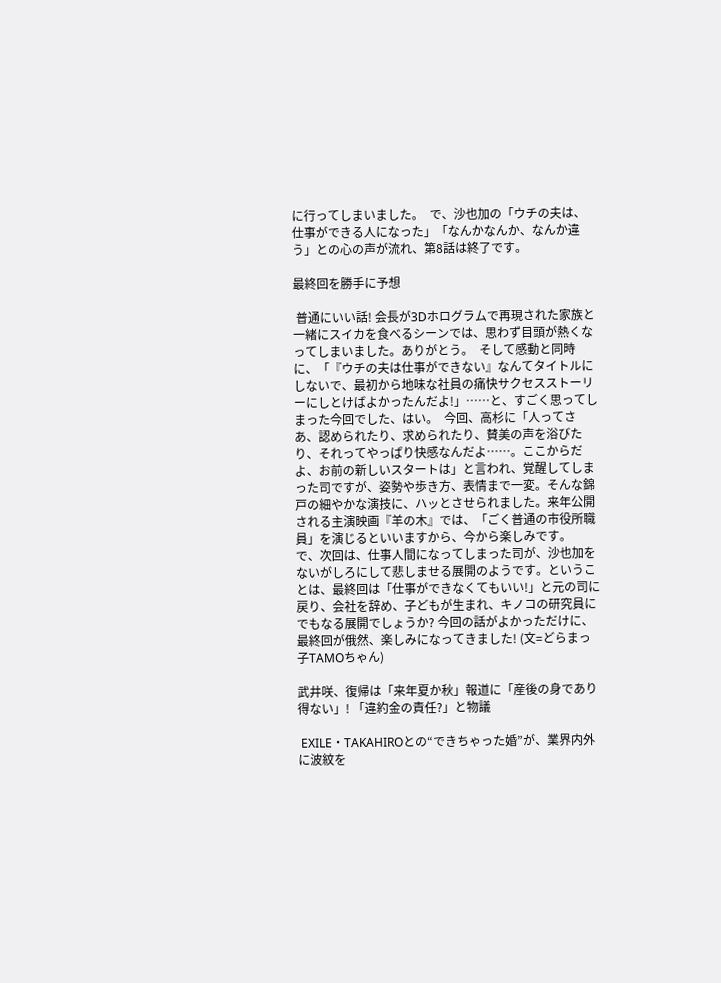に行ってしまいました。  で、沙也加の「ウチの夫は、仕事ができる人になった」「なんかなんか、なんか違う」との心の声が流れ、第8話は終了です。

最終回を勝手に予想

 普通にいい話! 会長が3Dホログラムで再現された家族と一緒にスイカを食べるシーンでは、思わず目頭が熱くなってしまいました。ありがとう。  そして感動と同時に、「『ウチの夫は仕事ができない』なんてタイトルにしないで、最初から地味な社員の痛快サクセスストーリーにしとけばよかったんだよ!」……と、すごく思ってしまった今回でした、はい。  今回、高杉に「人ってさあ、認められたり、求められたり、賛美の声を浴びたり、それってやっぱり快感なんだよ……。ここからだよ、お前の新しいスタートは」と言われ、覚醒してしまった司ですが、姿勢や歩き方、表情まで一変。そんな錦戸の細やかな演技に、ハッとさせられました。来年公開される主演映画『羊の木』では、「ごく普通の市役所職員」を演じるといいますから、今から楽しみです。  で、次回は、仕事人間になってしまった司が、沙也加をないがしろにして悲しませる展開のようです。ということは、最終回は「仕事ができなくてもいい!」と元の司に戻り、会社を辞め、子どもが生まれ、キノコの研究員にでもなる展開でしょうか? 今回の話がよかっただけに、最終回が俄然、楽しみになってきました! (文=どらまっ子TAMOちゃん)

武井咲、復帰は「来年夏か秋」報道に「産後の身であり得ない」! 「違約金の責任?」と物議

 EXILE・TAKAHIROとの“できちゃった婚”が、業界内外に波紋を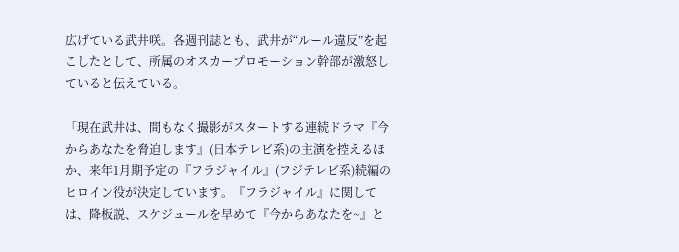広げている武井咲。各週刊誌とも、武井が“ルール違反”を起こしたとして、所属のオスカープロモーション幹部が激怒していると伝えている。

「現在武井は、間もなく撮影がスタートする連続ドラマ『今からあなたを脅迫します』(日本テレビ系)の主演を控えるほか、来年1月期予定の『フラジャイル』(フジテレビ系)続編のヒロイン役が決定しています。『フラジャイル』に関しては、降板説、スケジュールを早めて『今からあなたを~』と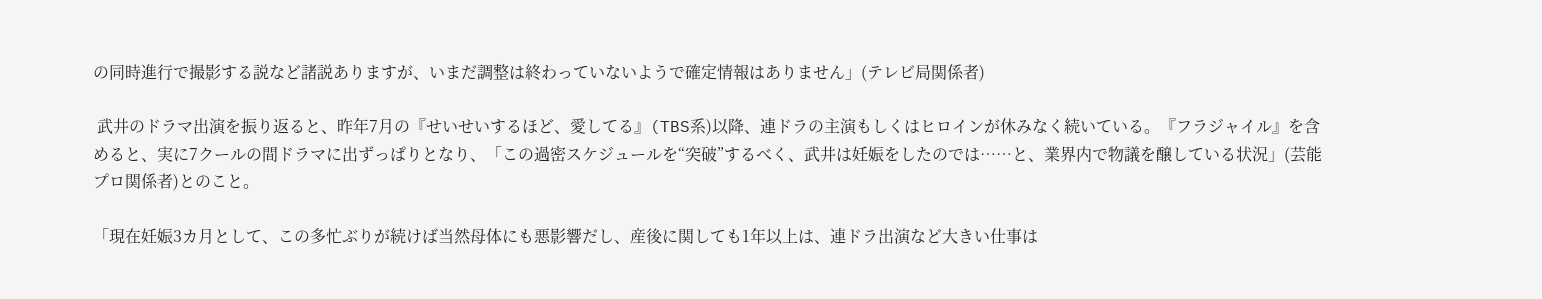の同時進行で撮影する説など諸説ありますが、いまだ調整は終わっていないようで確定情報はありません」(テレビ局関係者)

 武井のドラマ出演を振り返ると、昨年7月の『せいせいするほど、愛してる』(TBS系)以降、連ドラの主演もしくはヒロインが休みなく続いている。『フラジャイル』を含めると、実に7クールの間ドラマに出ずっぱりとなり、「この過密スケジュールを“突破”するべく、武井は妊娠をしたのでは……と、業界内で物議を醸している状況」(芸能プロ関係者)とのこと。

「現在妊娠3カ月として、この多忙ぶりが続けば当然母体にも悪影響だし、産後に関しても1年以上は、連ドラ出演など大きい仕事は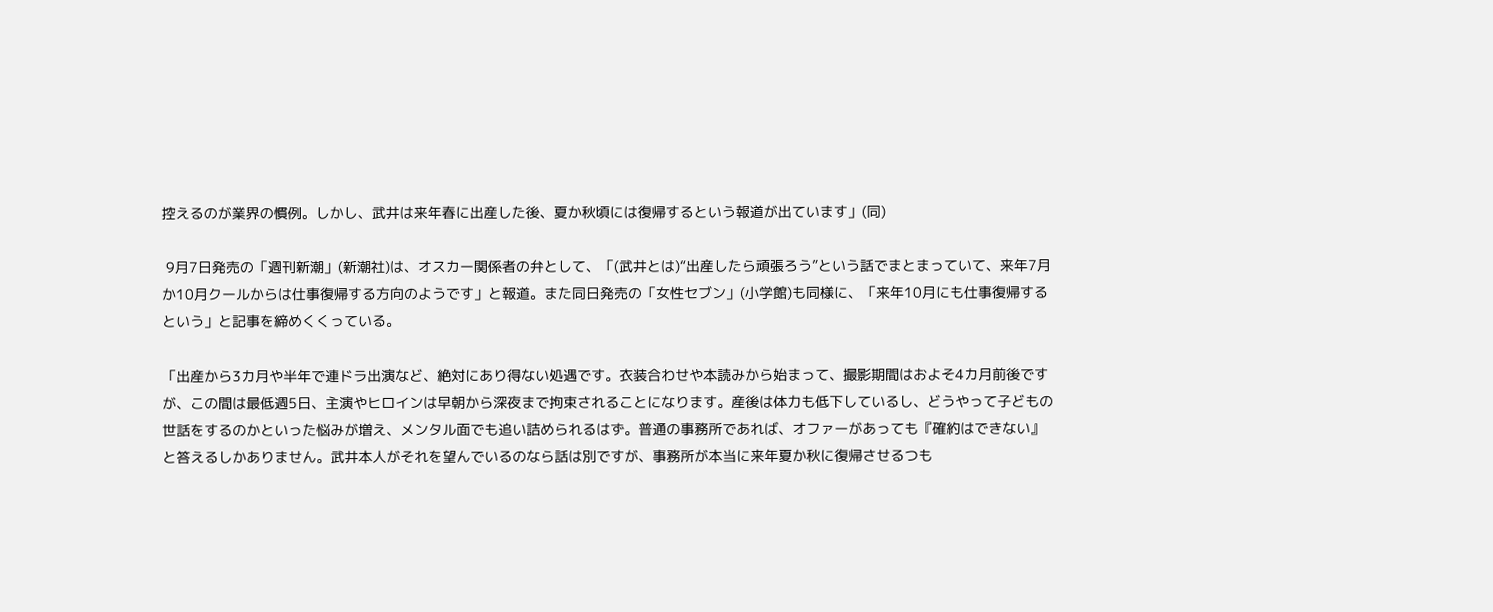控えるのが業界の慣例。しかし、武井は来年春に出産した後、夏か秋頃には復帰するという報道が出ています」(同)

 9月7日発売の「週刊新潮」(新潮社)は、オスカー関係者の弁として、「(武井とは)“出産したら頑張ろう”という話でまとまっていて、来年7月か10月クールからは仕事復帰する方向のようです」と報道。また同日発売の「女性セブン」(小学館)も同様に、「来年10月にも仕事復帰するという」と記事を締めくくっている。

「出産から3カ月や半年で連ドラ出演など、絶対にあり得ない処遇です。衣装合わせや本読みから始まって、撮影期間はおよそ4カ月前後ですが、この間は最低週5日、主演やヒロインは早朝から深夜まで拘束されることになります。産後は体力も低下しているし、どうやって子どもの世話をするのかといった悩みが増え、メンタル面でも追い詰められるはず。普通の事務所であれば、オファーがあっても『確約はできない』と答えるしかありません。武井本人がそれを望んでいるのなら話は別ですが、事務所が本当に来年夏か秋に復帰させるつも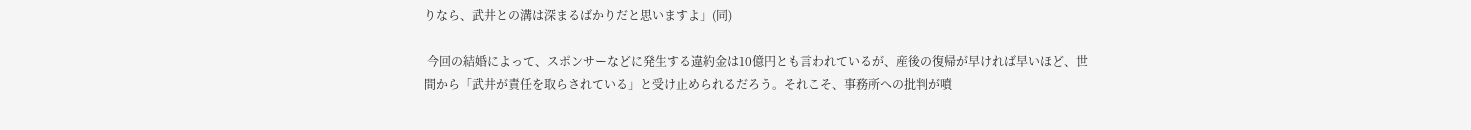りなら、武井との溝は深まるばかりだと思いますよ」(同)

 今回の結婚によって、スポンサーなどに発生する違約金は10億円とも言われているが、産後の復帰が早ければ早いほど、世間から「武井が責任を取らされている」と受け止められるだろう。それこそ、事務所への批判が噴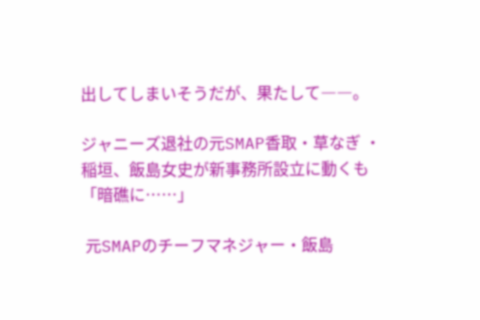出してしまいそうだが、果たして――。

ジャニーズ退社の元SMAP香取・草なぎ ・稲垣、飯島女史が新事務所設立に動くも「暗礁に……」

 元SMAPのチーフマネジャー・飯島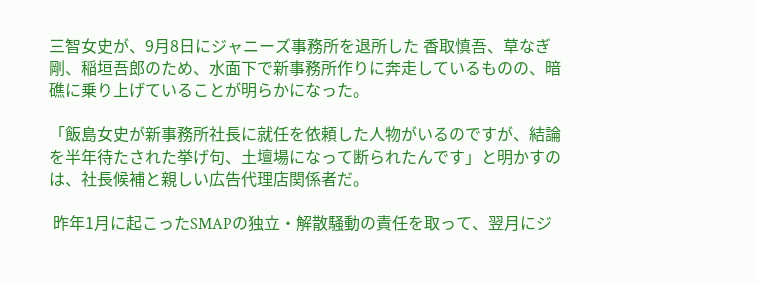三智女史が、9月8日にジャニーズ事務所を退所した 香取慎吾、草なぎ剛、稲垣吾郎のため、水面下で新事務所作りに奔走しているものの、暗礁に乗り上げていることが明らかになった。

「飯島女史が新事務所社長に就任を依頼した人物がいるのですが、結論を半年待たされた挙げ句、土壇場になって断られたんです」と明かすのは、社長候補と親しい広告代理店関係者だ。

 昨年1月に起こったSMAPの独立・解散騒動の責任を取って、翌月にジ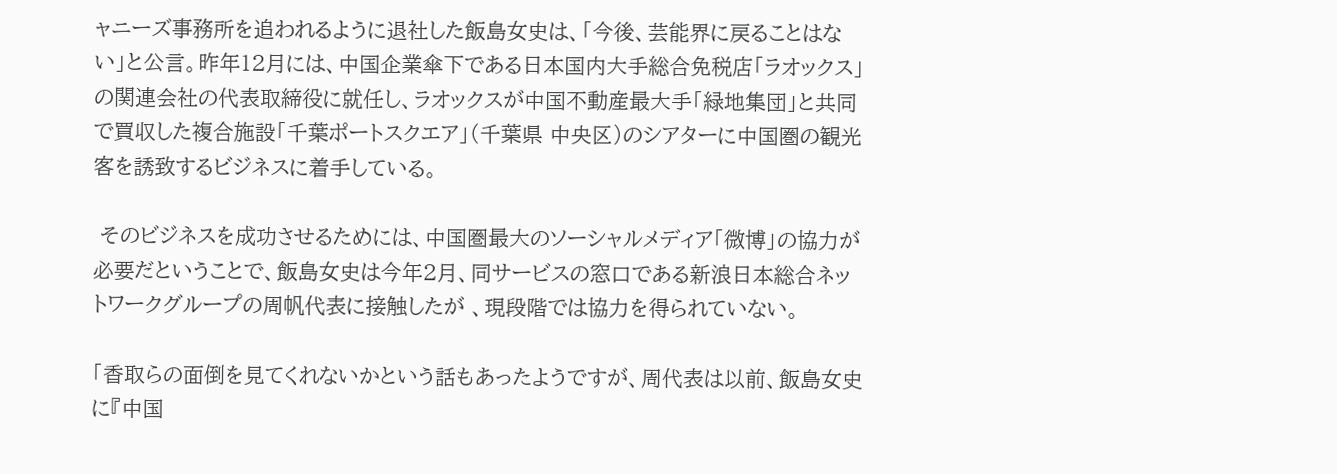ャニーズ事務所を追われるように退社した飯島女史は、「今後、芸能界に戻ることはない」と公言。昨年12月には、中国企業傘下である日本国内大手総合免税店「ラオックス」の関連会社の代表取締役に就任し、ラオックスが中国不動産最大手「緑地集団」と共同で買収した複合施設「千葉ポートスクエア」(千葉県 中央区)のシアターに中国圏の観光客を誘致するビジネスに着手している。

 そのビジネスを成功させるためには、中国圏最大のソーシャルメディア「微博」の協力が必要だということで、飯島女史は今年2月、同サービスの窓口である新浪日本総合ネットワークグループの周帆代表に接触したが 、現段階では協力を得られていない。

「香取らの面倒を見てくれないかという話もあったようですが、周代表は以前、飯島女史に『中国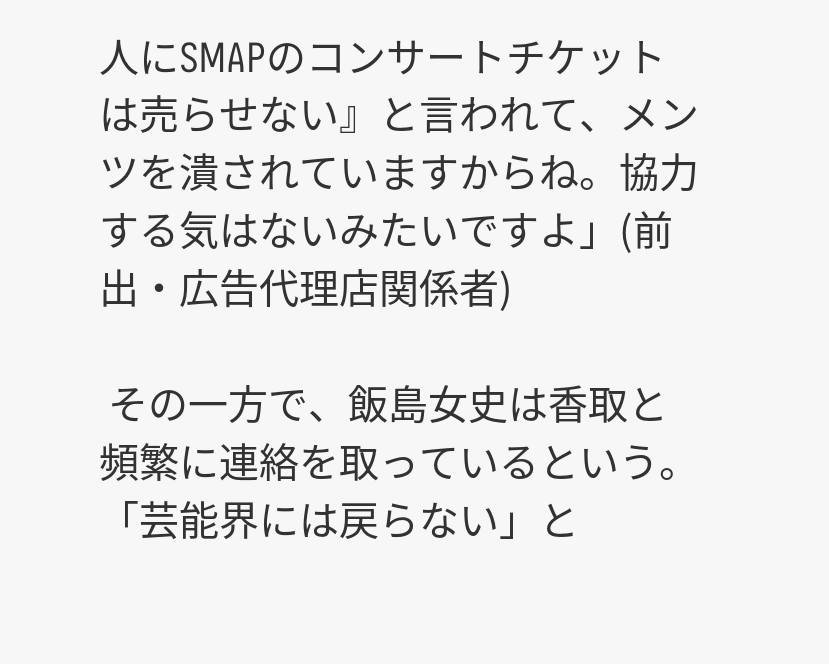人にSMAPのコンサートチケットは売らせない』と言われて、メンツを潰されていますからね。協力する気はないみたいですよ」(前出・広告代理店関係者)

 その一方で、飯島女史は香取と頻繁に連絡を取っているという。「芸能界には戻らない」と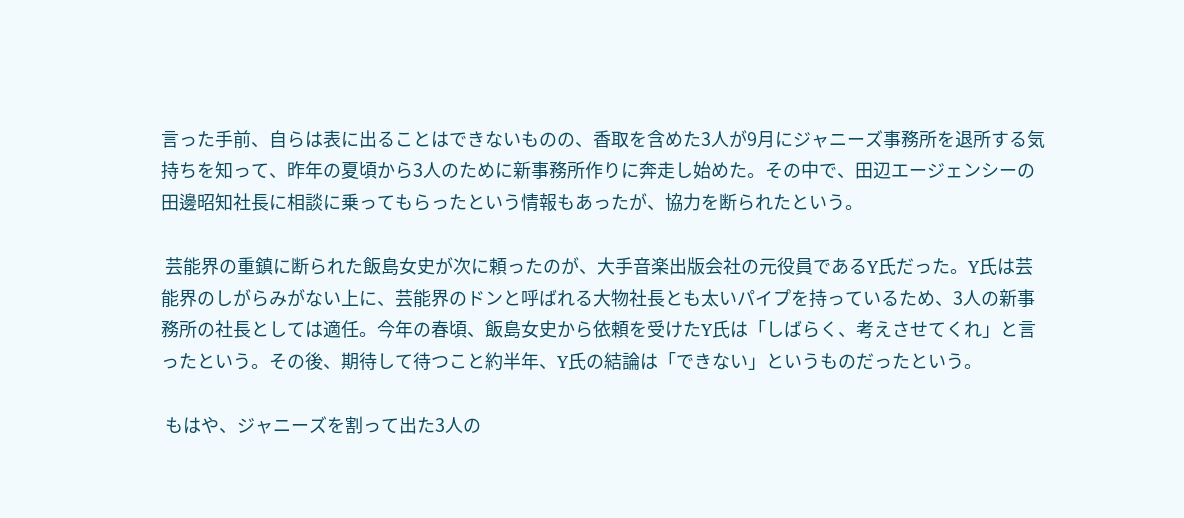言った手前、自らは表に出ることはできないものの、香取を含めた3人が9月にジャニーズ事務所を退所する気持ちを知って、昨年の夏頃から3人のために新事務所作りに奔走し始めた。その中で、田辺エージェンシーの田邊昭知社長に相談に乗ってもらったという情報もあったが、協力を断られたという。

 芸能界の重鎮に断られた飯島女史が次に頼ったのが、大手音楽出版会社の元役員であるY氏だった。Y氏は芸能界のしがらみがない上に、芸能界のドンと呼ばれる大物社長とも太いパイプを持っているため、3人の新事務所の社長としては適任。今年の春頃、飯島女史から依頼を受けたY氏は「しばらく、考えさせてくれ」と言ったという。その後、期待して待つこと約半年、Y氏の結論は「できない」というものだったという。

 もはや、ジャニーズを割って出た3人の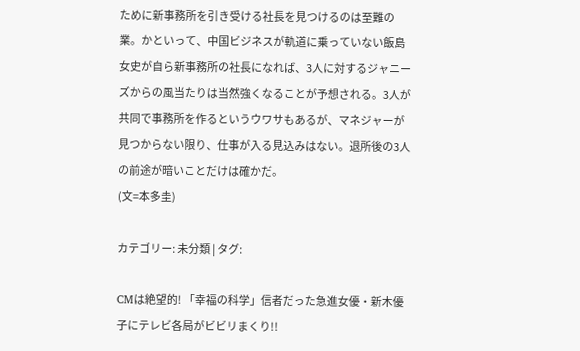ために新事務所を引き受ける社長を見つけるのは至難の業。かといって、中国ビジネスが軌道に乗っていない飯島女史が自ら新事務所の社長になれば、3人に対するジャニーズからの風当たりは当然強くなることが予想される。3人が共同で事務所を作るというウワサもあるが、マネジャーが見つからない限り、仕事が入る見込みはない。退所後の3人の前途が暗いことだけは確かだ。
(文=本多圭)

カテゴリー: 未分類 | タグ:

CMは絶望的! 「幸福の科学」信者だった急進女優・新木優子にテレビ各局がビビリまくり!!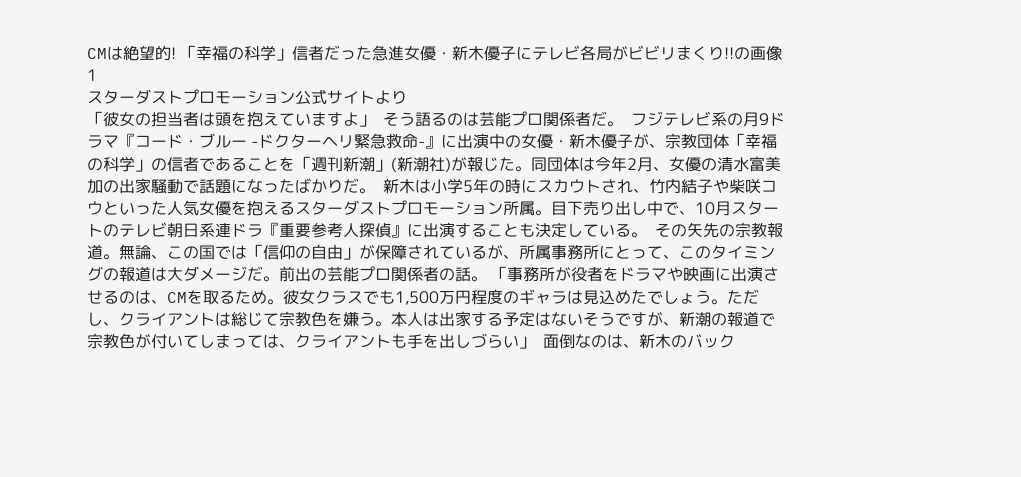CMは絶望的! 「幸福の科学」信者だった急進女優・新木優子にテレビ各局がビビリまくり!!の画像1
スターダストプロモーション公式サイトより
「彼女の担当者は頭を抱えていますよ」  そう語るのは芸能プロ関係者だ。  フジテレビ系の月9ドラマ『コード・ブルー -ドクターヘリ緊急救命-』に出演中の女優・新木優子が、宗教団体「幸福の科学」の信者であることを「週刊新潮」(新潮社)が報じた。同団体は今年2月、女優の清水富美加の出家騒動で話題になったばかりだ。  新木は小学5年の時にスカウトされ、竹内結子や柴咲コウといった人気女優を抱えるスターダストプロモーション所属。目下売り出し中で、10月スタートのテレビ朝日系連ドラ『重要参考人探偵』に出演することも決定している。  その矢先の宗教報道。無論、この国では「信仰の自由」が保障されているが、所属事務所にとって、このタイミングの報道は大ダメージだ。前出の芸能プロ関係者の話。 「事務所が役者をドラマや映画に出演させるのは、CMを取るため。彼女クラスでも1,500万円程度のギャラは見込めたでしょう。ただし、クライアントは総じて宗教色を嫌う。本人は出家する予定はないそうですが、新潮の報道で宗教色が付いてしまっては、クライアントも手を出しづらい」  面倒なのは、新木のバック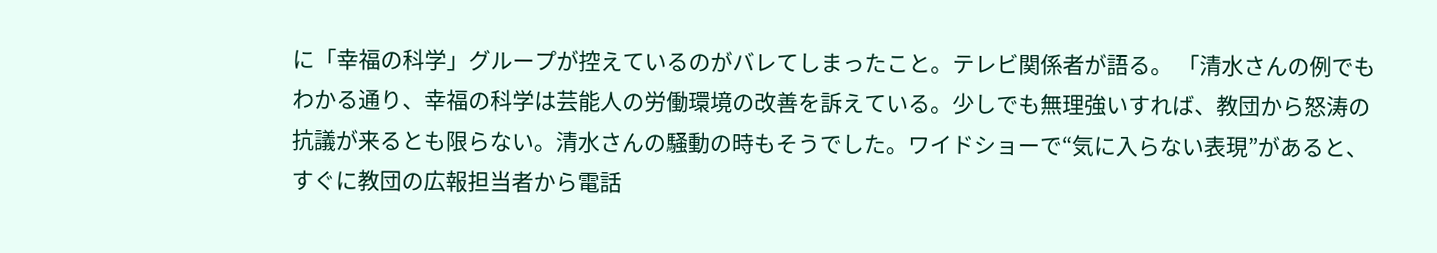に「幸福の科学」グループが控えているのがバレてしまったこと。テレビ関係者が語る。 「清水さんの例でもわかる通り、幸福の科学は芸能人の労働環境の改善を訴えている。少しでも無理強いすれば、教団から怒涛の抗議が来るとも限らない。清水さんの騒動の時もそうでした。ワイドショーで“気に入らない表現”があると、すぐに教団の広報担当者から電話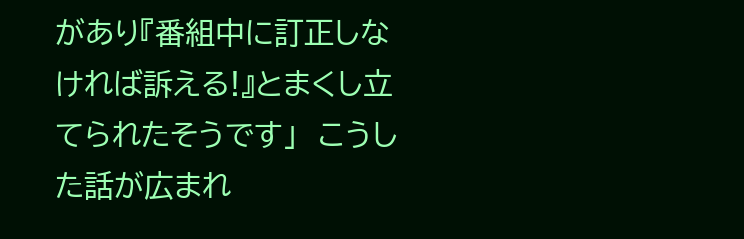があり『番組中に訂正しなければ訴える!』とまくし立てられたそうです」  こうした話が広まれ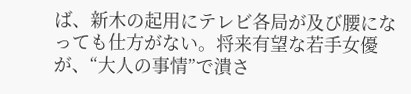ば、新木の起用にテレビ各局が及び腰になっても仕方がない。将来有望な若手女優が、“大人の事情”で潰さ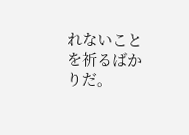れないことを祈るばかりだ。